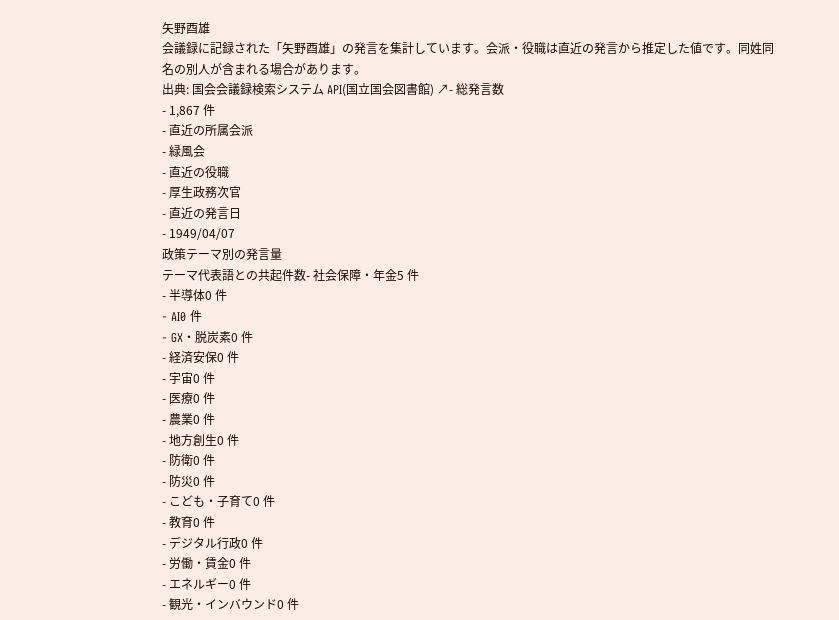矢野酉雄
会議録に記録された「矢野酉雄」の発言を集計しています。会派・役職は直近の発言から推定した値です。同姓同名の別人が含まれる場合があります。
出典: 国会会議録検索システム API(国立国会図書館) ↗- 総発言数
- 1,867 件
- 直近の所属会派
- 緑風会
- 直近の役職
- 厚生政務次官
- 直近の発言日
- 1949/04/07
政策テーマ別の発言量
テーマ代表語との共起件数- 社会保障・年金5 件
- 半導体0 件
- AI0 件
- GX・脱炭素0 件
- 経済安保0 件
- 宇宙0 件
- 医療0 件
- 農業0 件
- 地方創生0 件
- 防衛0 件
- 防災0 件
- こども・子育て0 件
- 教育0 件
- デジタル行政0 件
- 労働・賃金0 件
- エネルギー0 件
- 観光・インバウンド0 件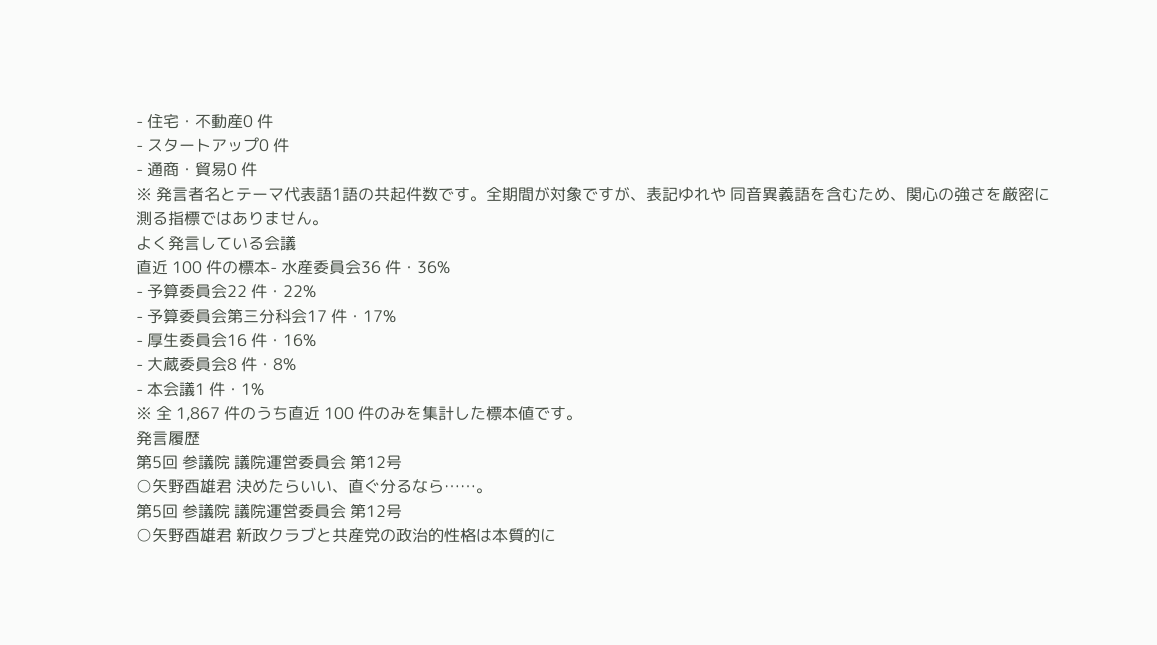- 住宅・不動産0 件
- スタートアップ0 件
- 通商・貿易0 件
※ 発言者名とテーマ代表語1語の共起件数です。全期間が対象ですが、表記ゆれや 同音異義語を含むため、関心の強さを厳密に測る指標ではありません。
よく発言している会議
直近 100 件の標本- 水産委員会36 件・36%
- 予算委員会22 件・22%
- 予算委員会第三分科会17 件・17%
- 厚生委員会16 件・16%
- 大蔵委員会8 件・8%
- 本会議1 件・1%
※ 全 1,867 件のうち直近 100 件のみを集計した標本値です。
発言履歴
第5回 参議院 議院運営委員会 第12号
○矢野酉雄君 決めたらいい、直ぐ分るなら……。
第5回 参議院 議院運営委員会 第12号
○矢野酉雄君 新政クラブと共産党の政治的性格は本質的に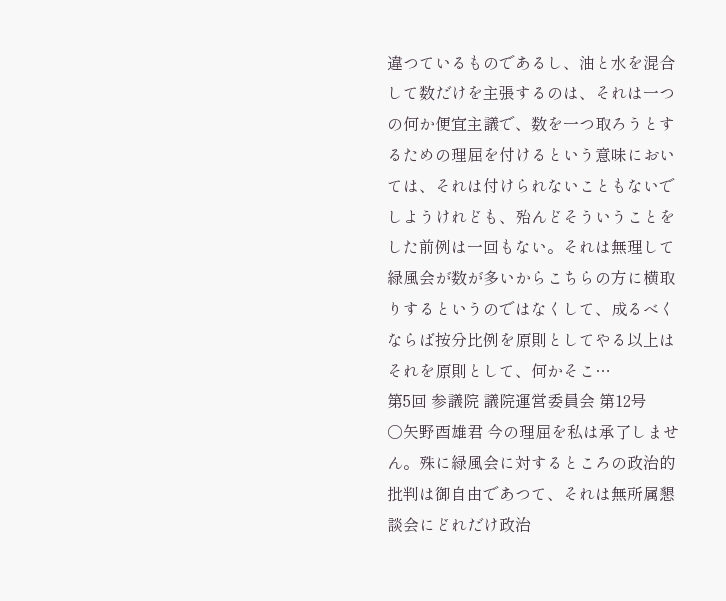違つているものであるし、油と水を混合して数だけを主張するのは、それは一つの何か便宜主議で、数を一つ取ろうとするための理屈を付けるという意味においては、それは付けられないこともないでしようけれども、殆んどそういうことをした前例は一回もない。それは無理して緑風会が数が多いからこちらの方に横取りするというのではなくして、成るべくならば按分比例を原則としてやる以上はそれを原則として、何かそこ…
第5回 参議院 議院運営委員会 第12号
○矢野酉雄君 今の理屈を私は承了しません。殊に緑風会に対するところの政治的批判は御自由であつて、それは無所属懇談会にどれだけ政治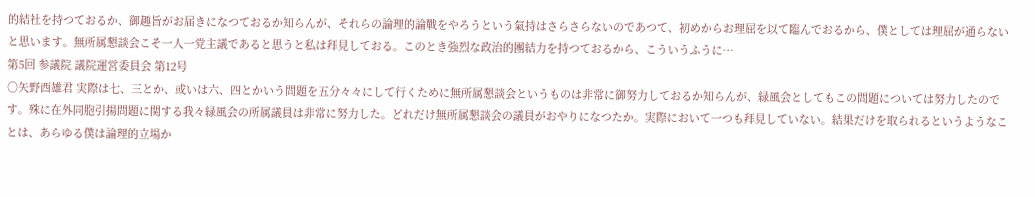的結社を持つておるか、御趣旨がお届きになつておるか知らんが、それらの論理的論戰をやろうという氣持はさらさらないのであつて、初めからお理屈を以て臨んでおるから、僕としては理屈が通らないと思います。無所属懇談会こそ一人一党主議であると思うと私は拜見しておる。このとき強烈な政治的團結力を持つておるから、こういうふうに…
第5回 参議院 議院運営委員会 第12号
○矢野酉雄君 実際は七、三とか、或いは六、四とかいう問題を五分々々にして行くために無所属懇談会というものは非常に御努力しておるか知らんが、緑風会としてもこの問題については努力したのです。殊に在外同胞引揚問題に関する我々緑風会の所属議員は非常に努力した。どれだけ無所属懇談会の議員がおやりになつたか。実際において一つも拜見していない。結果だけを取られるというようなことは、あらゆる僕は論理的立場か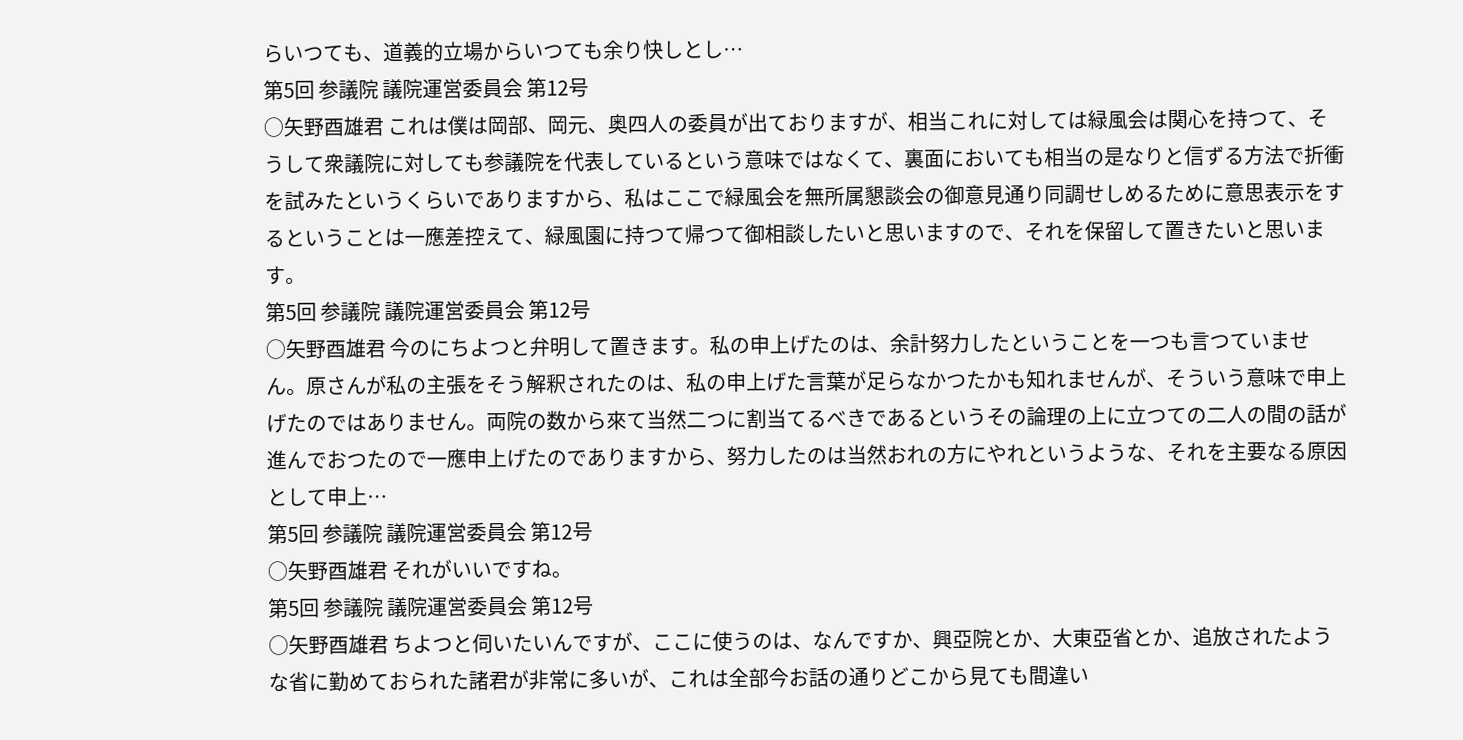らいつても、道義的立場からいつても余り快しとし…
第5回 参議院 議院運営委員会 第12号
○矢野酉雄君 これは僕は岡部、岡元、奥四人の委員が出ておりますが、相当これに対しては緑風会は関心を持つて、そうして衆議院に対しても参議院を代表しているという意味ではなくて、裏面においても相当の是なりと信ずる方法で折衝を試みたというくらいでありますから、私はここで緑風会を無所属懇談会の御意見通り同調せしめるために意思表示をするということは一應差控えて、緑風園に持つて帰つて御相談したいと思いますので、それを保留して置きたいと思います。
第5回 参議院 議院運営委員会 第12号
○矢野酉雄君 今のにちよつと弁明して置きます。私の申上げたのは、余計努力したということを一つも言つていません。原さんが私の主張をそう解釈されたのは、私の申上げた言葉が足らなかつたかも知れませんが、そういう意味で申上げたのではありません。両院の数から來て当然二つに割当てるべきであるというその論理の上に立つての二人の間の話が進んでおつたので一應申上げたのでありますから、努力したのは当然おれの方にやれというような、それを主要なる原因として申上…
第5回 参議院 議院運営委員会 第12号
○矢野酉雄君 それがいいですね。
第5回 参議院 議院運営委員会 第12号
○矢野酉雄君 ちよつと伺いたいんですが、ここに使うのは、なんですか、興亞院とか、大東亞省とか、追放されたような省に勤めておられた諸君が非常に多いが、これは全部今お話の通りどこから見ても間違い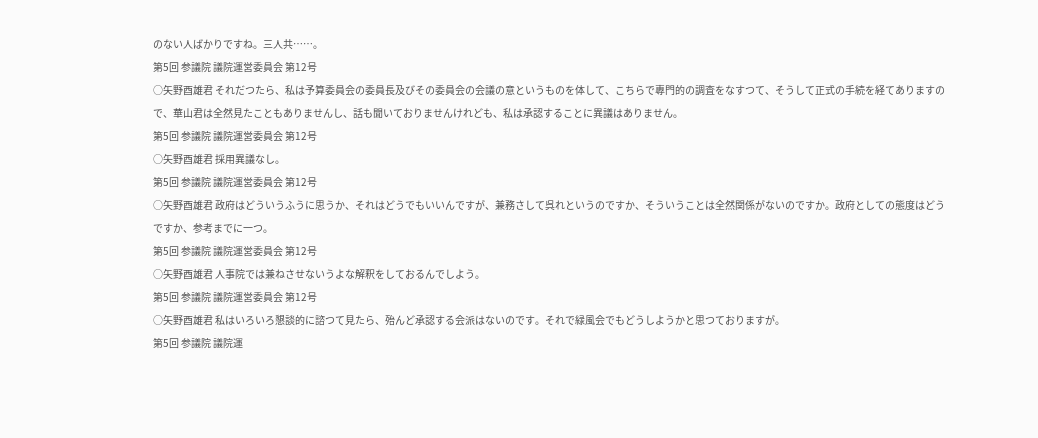のない人ばかりですね。三人共……。
第5回 参議院 議院運営委員会 第12号
○矢野酉雄君 それだつたら、私は予算委員会の委員長及びその委員会の会議の意というものを体して、こちらで專門的の調査をなすつて、そうして正式の手続を経てありますので、華山君は全然見たこともありませんし、話も聞いておりませんけれども、私は承認することに異議はありません。
第5回 参議院 議院運営委員会 第12号
○矢野酉雄君 採用異議なし。
第5回 参議院 議院運営委員会 第12号
○矢野酉雄君 政府はどういうふうに思うか、それはどうでもいいんですが、兼務さして呉れというのですか、そういうことは全然関係がないのですか。政府としての態度はどうですか、参考までに一つ。
第5回 参議院 議院運営委員会 第12号
○矢野酉雄君 人事院では兼ねさせないうよな解釈をしておるんでしよう。
第5回 参議院 議院運営委員会 第12号
○矢野酉雄君 私はいろいろ懇談的に諮つて見たら、殆んど承認する会派はないのです。それで緑風会でもどうしようかと思つておりますが。
第5回 参議院 議院運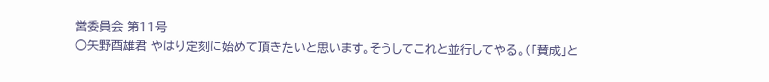営委員会 第11号
○矢野酉雄君 やはり定刻に始めて頂きたいと思います。そうしてこれと並行してやる。(「賛成」と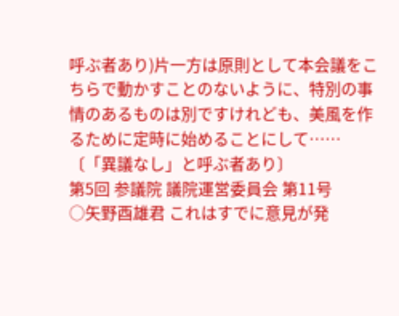呼ぶ者あり)片一方は原則として本会議をこちらで動かすことのないように、特別の事情のあるものは別ですけれども、美風を作るために定時に始めることにして…… 〔「異議なし」と呼ぶ者あり〕
第5回 参議院 議院運営委員会 第11号
○矢野酉雄君 これはすでに意見が発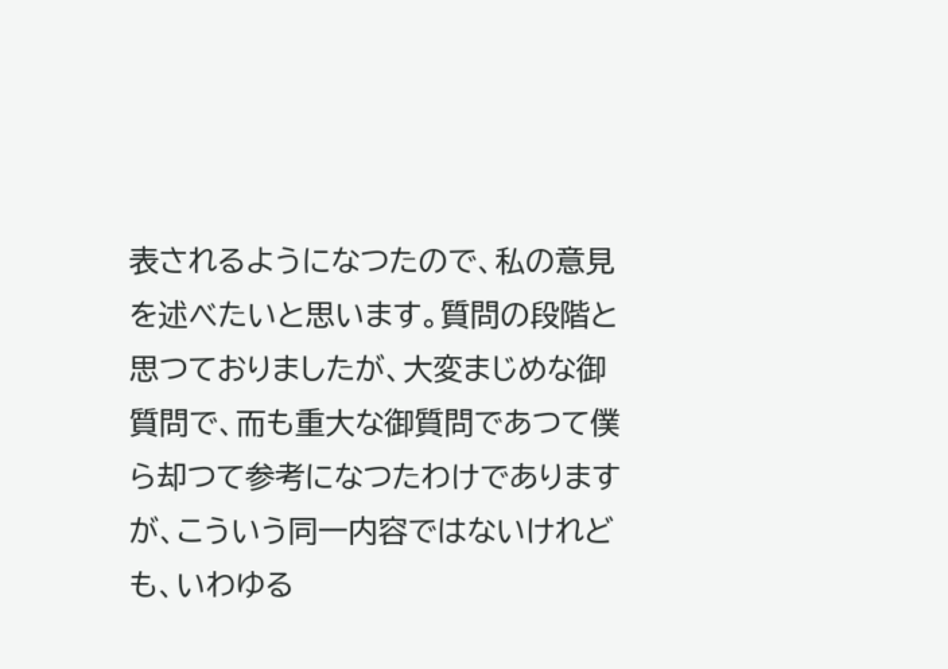表されるようになつたので、私の意見を述べたいと思います。質問の段階と思つておりましたが、大変まじめな御質問で、而も重大な御質問であつて僕ら却つて参考になつたわけでありますが、こういう同一内容ではないけれども、いわゆる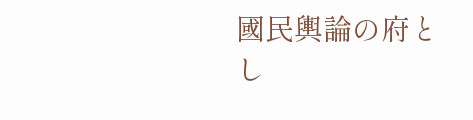國民輿論の府とし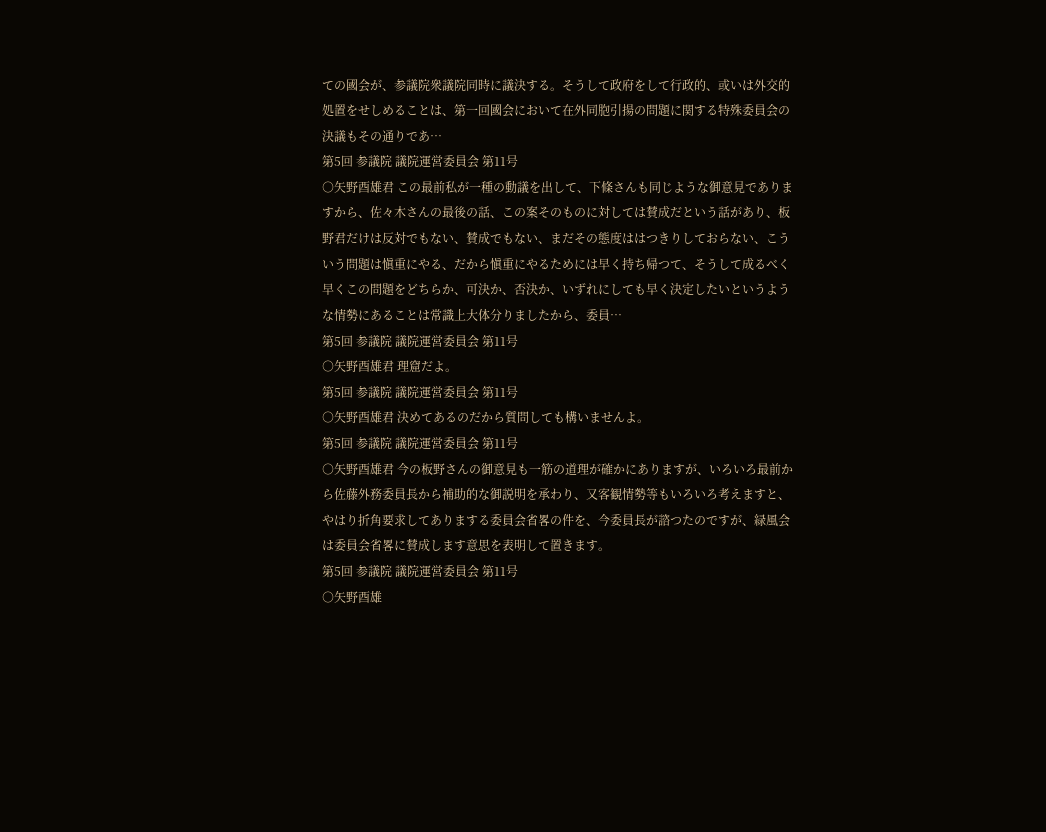ての國会が、参議院衆議院同時に議決する。そうして政府をして行政的、或いは外交的処置をせしめることは、第一回國会において在外同胞引揚の問題に関する特殊委員会の決議もその通りであ…
第5回 参議院 議院運営委員会 第11号
○矢野酉雄君 この最前私が一種の動議を出して、下條さんも同じような御意見でありますから、佐々木さんの最後の話、この案そのものに対しては賛成だという話があり、板野君だけは反対でもない、賛成でもない、まだその態度ははつきりしておらない、こういう問題は愼重にやる、だから愼重にやるためには早く持ち帰つて、そうして成るべく早くこの問題をどちらか、可決か、否決か、いずれにしても早く決定したいというような情勢にあることは常識上大体分りましたから、委員…
第5回 参議院 議院運営委員会 第11号
○矢野酉雄君 理窟だよ。
第5回 参議院 議院運営委員会 第11号
○矢野酉雄君 決めてあるのだから質問しても構いませんよ。
第5回 参議院 議院運営委員会 第11号
○矢野酉雄君 今の板野さんの御意見も一筋の道理が確かにありますが、いろいろ最前から佐藤外務委員長から補助的な御説明を承わり、又客観情勢等もいろいろ考えますと、やはり折角要求してありまする委員会省畧の件を、今委員長が諮つたのですが、緑風会は委員会省畧に賛成します意思を表明して置きます。
第5回 参議院 議院運営委員会 第11号
○矢野酉雄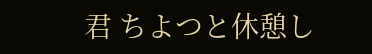君 ちよつと休憩し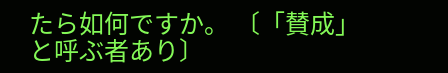たら如何ですか。 〔「賛成」と呼ぶ者あり〕